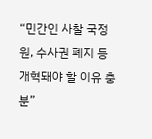“민간인 사찰 국정원, 수사권 폐지 등 개혁돼야 할 이유 충분”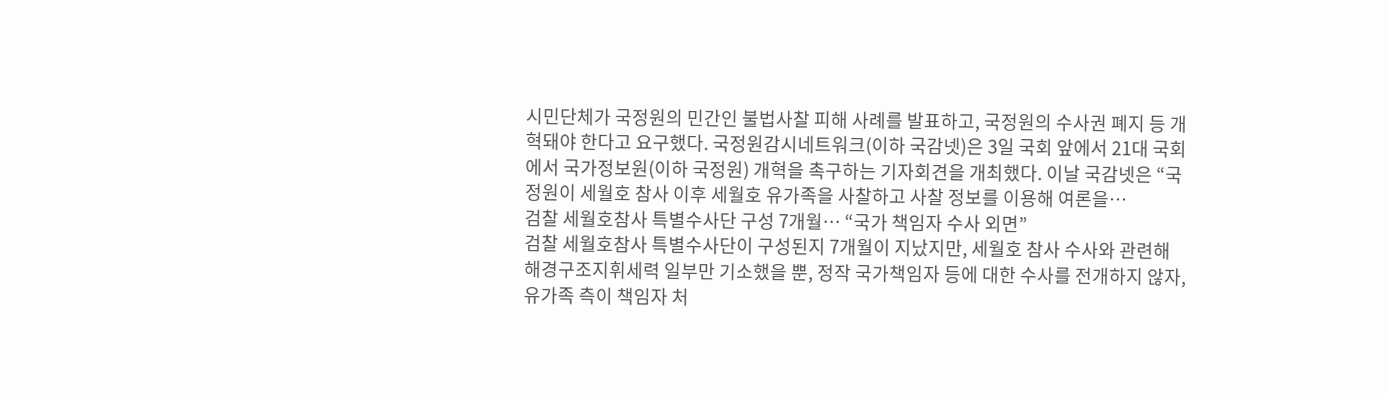시민단체가 국정원의 민간인 불법사찰 피해 사례를 발표하고, 국정원의 수사권 폐지 등 개혁돼야 한다고 요구했다. 국정원감시네트워크(이하 국감넷)은 3일 국회 앞에서 21대 국회에서 국가정보원(이하 국정원) 개혁을 촉구하는 기자회견을 개최했다. 이날 국감넷은 “국정원이 세월호 참사 이후 세월호 유가족을 사찰하고 사찰 정보를 이용해 여론을…
검찰 세월호참사 특별수사단 구성 7개월… “국가 책임자 수사 외면”
검찰 세월호참사 특별수사단이 구성된지 7개월이 지났지만, 세월호 참사 수사와 관련해 해경구조지휘세력 일부만 기소했을 뿐, 정작 국가책임자 등에 대한 수사를 전개하지 않자, 유가족 측이 책임자 처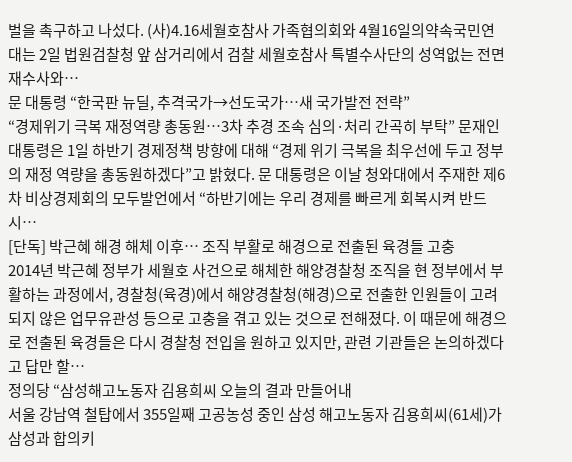벌을 촉구하고 나섰다. (사)4.16세월호참사 가족협의회와 4월16일의약속국민연대는 2일 법원검찰청 앞 삼거리에서 검찰 세월호참사 특별수사단의 성역없는 전면 재수사와…
문 대통령 “한국판 뉴딜, 추격국가→선도국가…새 국가발전 전략”
“경제위기 극복 재정역량 총동원…3차 추경 조속 심의·처리 간곡히 부탁” 문재인 대통령은 1일 하반기 경제정책 방향에 대해 “경제 위기 극복을 최우선에 두고 정부의 재정 역량을 총동원하겠다”고 밝혔다. 문 대통령은 이날 청와대에서 주재한 제6차 비상경제회의 모두발언에서 “하반기에는 우리 경제를 빠르게 회복시켜 반드시…
[단독] 박근혜 해경 해체 이후… 조직 부활로 해경으로 전출된 육경들 고충
2014년 박근혜 정부가 세월호 사건으로 해체한 해양경찰청 조직을 현 정부에서 부활하는 과정에서, 경찰청(육경)에서 해양경찰청(해경)으로 전출한 인원들이 고려되지 않은 업무유관성 등으로 고충을 겪고 있는 것으로 전해졌다. 이 때문에 해경으로 전출된 육경들은 다시 경찰청 전입을 원하고 있지만, 관련 기관들은 논의하겠다고 답만 할…
정의당 “삼성해고노동자 김용희씨 오늘의 결과 만들어내
서울 강남역 철탑에서 355일째 고공농성 중인 삼성 해고노동자 김용희씨(61세)가 삼성과 합의키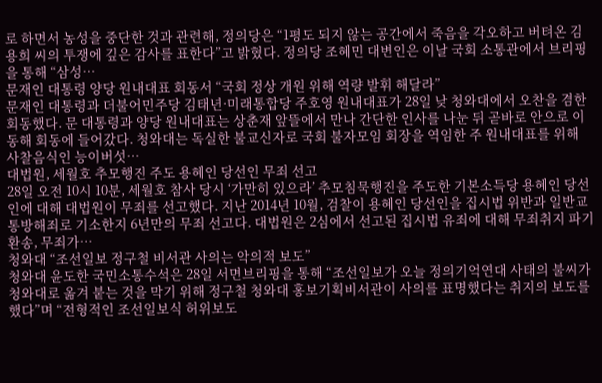로 하면서 농성을 중단한 것과 관련해, 정의당은 “1평도 되지 않는 공간에서 죽음을 각오하고 버텨온 김용희 씨의 투쟁에 깊은 감사를 표한다”고 밝혔다. 정의당 조혜민 대변인은 이날 국회 소통관에서 브리핑을 통해 “삼성…
문재인 대통령 양당 원내대표 회동서 “국회 정상 개원 위해 역량 발휘 해달라”
문재인 대통령과 더불어민주당 김태년·미래통합당 주호영 원내대표가 28일 낮 청와대에서 오찬을 겸한 회동했다. 문 대통령과 양당 원내대표는 상춘재 앞뜰에서 만나 간단한 인사를 나눈 뒤 곧바로 안으로 이동해 회동에 들어갔다. 청와대는 독실한 불교신자로 국회 불자모임 회장을 역임한 주 원내대표를 위해 사찰음식인 능이버섯…
대법원, 세월호 추모행진 주도 용혜인 당선인 무죄 선고
28일 오전 10시 10분, 세월호 참사 당시 ‘가만히 있으라’ 추모침묵행진을 주도한 기본소득당 용혜인 당선인에 대해 대법원이 무죄를 선고했다. 지난 2014년 10월, 검찰이 용혜인 당선인을 집시법 위반과 일반교통방해죄로 기소한지 6년만의 무죄 선고다. 대법원은 2심에서 선고된 집시법 유죄에 대해 무죄취지 파기환송, 무죄가…
청와대 “조선일보 정구철 비서관 사의는 악의적 보도”
청와대 윤도한 국민소통수석은 28일 서면브리핑을 통해 “조선일보가 오늘 정의기억연대 사태의 불씨가 청와대로 옮겨 붙는 것을 막기 위해 정구철 청와대 홍보기획비서관이 사의를 표명했다는 취지의 보도를 했다”며 “전형적인 조선일보식 허위보도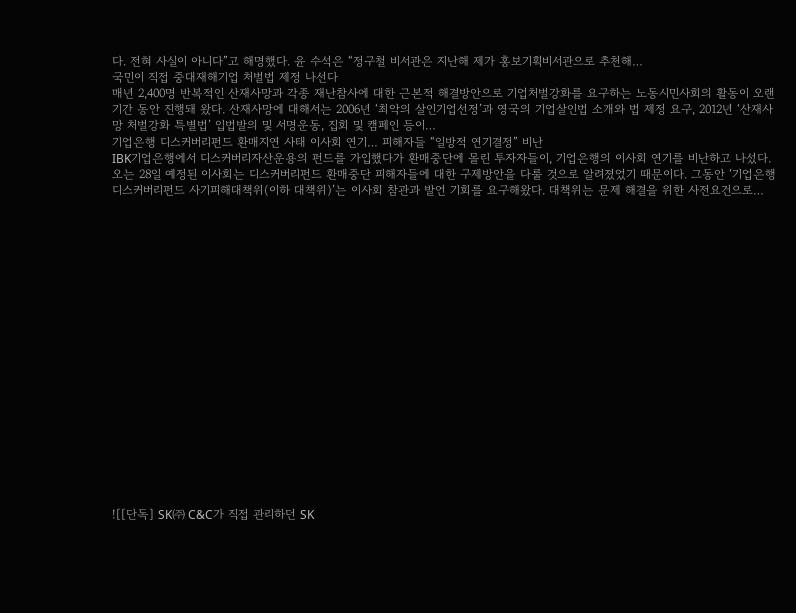다. 전혀 사실이 아니다”고 해명했다. 윤 수석은 “정구철 비서관은 지난해 제가 홍보기획비서관으로 추천해…
국민이 직접 중대재해기업 처벌법 제정 나선다
매년 2,400명 반복적인 산재사망과 각종 재난참사에 대한 근본적 해결방안으로 기업처벌강화를 요구하는 노동시민사회의 활동이 오랜 기간 동안 진행돼 왔다. 산재사망에 대해서는 2006년 ‘최악의 살인기업선정’과 영국의 기업살인법 소개와 법 제정 요구, 2012년 ‘산재사망 처벌강화 특별법’ 입법발의 및 서명운동, 집회 및 캠페인 등이…
기업은행 디스커버리펀드 환매지연 사태 이사회 연기… 피해자들 “일방적 연기결정” 비난
IBK기업은행에서 디스커버리자산운용의 펀드를 가입했다가 환매중단에 몰린 투자자들이, 기업은행의 이사회 연기를 비난하고 나섰다. 오는 28일 예정된 이사회는 디스커버리펀드 환매중단 피해자들에 대한 구제방안을 다룰 것으로 알려졌었기 때문이다. 그동안 ‘기업은행 디스커버리펀드 사기피해대책위(이하 대책위)’는 이사회 참관과 발언 기회를 요구해왔다. 대책위는 문제 해결을 위한 사전요건으로…



















![[단독] SK㈜ C&C가 직접 관리하던 SK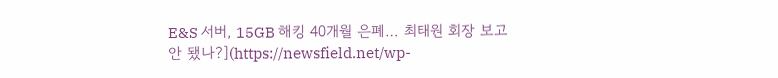E&S 서버, 15GB 해킹 40개월 은폐… 최태원 회장 보고 안 됐나?](https://newsfield.net/wp-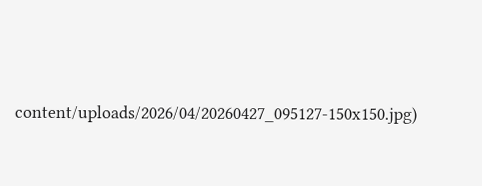content/uploads/2026/04/20260427_095127-150x150.jpg)